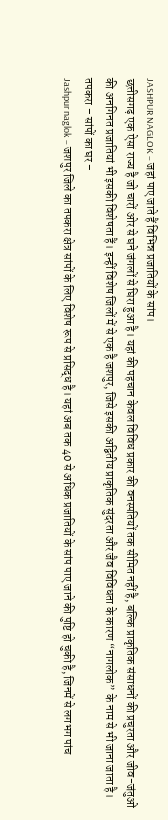JASHPUR NAGLOK – जहां पाए जाते हैं विभिन्न प्रजातियों के सांप।
छत्तीसगढ़ एक ऐसा राज्य है जो चारों ओर से घने जंगलों से घिरा हुआ है। यहां की पहचान केवल विविध प्रकार की वनस्पतियों तक सीमित नहीं है, बल्कि प्राकृतिक संसाधनों की प्रचुरता और जीव-जंतुओं की अनगिनत प्रजातियां भी इसकी विशेषता हैं। इन्हीं विशेष जिलों में से एक है जशपुर, जिसे इसकी अद्वितीय प्राकृतिक सुंदरता और जैव विविधता के कारण “नागलोक” के नाम से भी जाना जाता है।
तपकरा – सांपों का घर –
Jashpur naglok – जशपुर जिले का तपकरा क्षेत्र सांपों के लिए विशेष रूप से प्रसिद्ध है। यहां अब तक 40 से अधिक प्रजातियों के सांप पाए जाने की पुष्टि हो चुकी है, जिनमें से लगभग पांच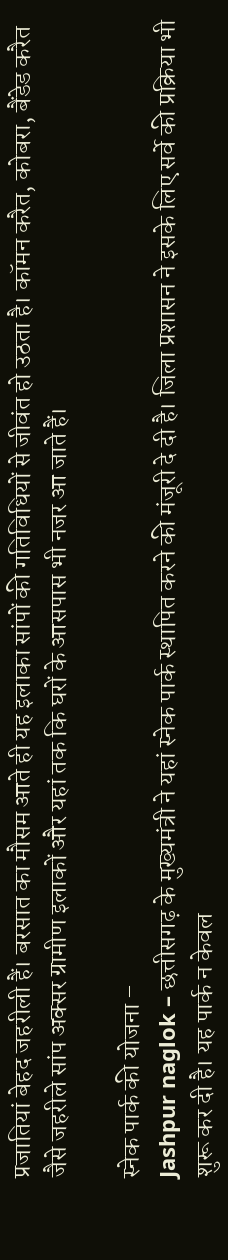प्रजातियां बेहद जहरीली हैं। बरसात का मौसम आते ही यह इलाका सांपों की गतिविधियों से जीवंत हो उठता है। कॉमन करैत, कोबरा, बैंडेड करैत जैसे जहरीले सांप अक्सर ग्रामीण इलाकों और यहां तक कि घरों के आसपास भी नजर आ जाते हैं।

स्नेक पार्क की योजना –
Jashpur naglok – छत्तीसगढ़ के मुख्यमंत्री ने यहां स्नेक पार्क स्थापित करने की मंजूरी दे दी है। जिला प्रशासन ने इसके लिए सर्वे की प्रक्रिया भी शुरू कर दी है। यह पार्क न केवल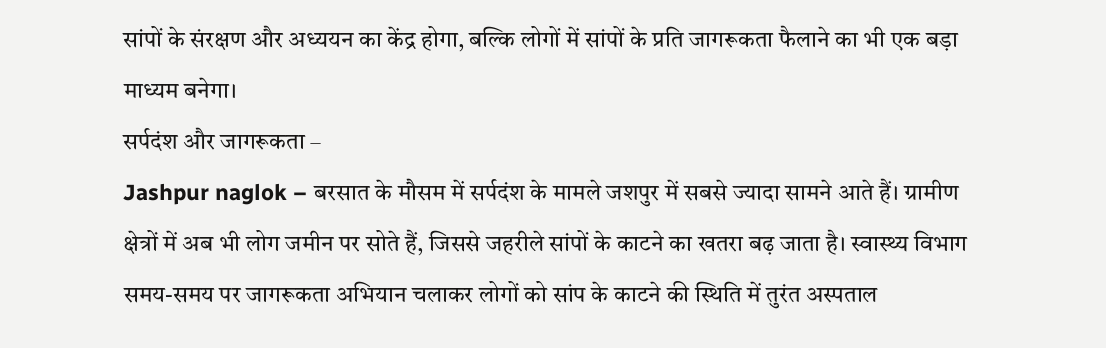सांपों के संरक्षण और अध्ययन का केंद्र होगा, बल्कि लोगों में सांपों के प्रति जागरूकता फैलाने का भी एक बड़ा माध्यम बनेगा।
सर्पदंश और जागरूकता –
Jashpur naglok – बरसात के मौसम में सर्पदंश के मामले जशपुर में सबसे ज्यादा सामने आते हैं। ग्रामीण क्षेत्रों में अब भी लोग जमीन पर सोते हैं, जिससे जहरीले सांपों के काटने का खतरा बढ़ जाता है। स्वास्थ्य विभाग समय-समय पर जागरूकता अभियान चलाकर लोगों को सांप के काटने की स्थिति में तुरंत अस्पताल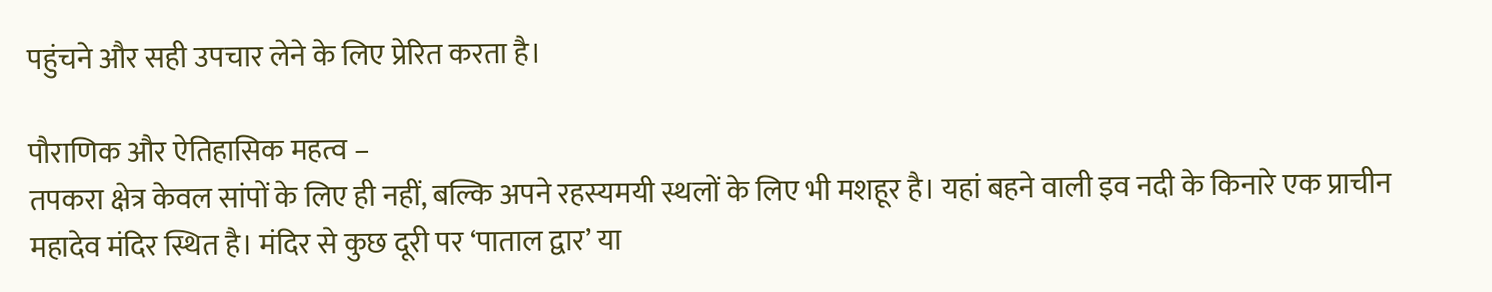पहुंचने और सही उपचार लेने के लिए प्रेरित करता है।

पौराणिक और ऐतिहासिक महत्व –
तपकरा क्षेत्र केवल सांपों के लिए ही नहीं, बल्कि अपने रहस्यमयी स्थलों के लिए भी मशहूर है। यहां बहने वाली इव नदी के किनारे एक प्राचीन महादेव मंदिर स्थित है। मंदिर से कुछ दूरी पर ‘पाताल द्वार’ या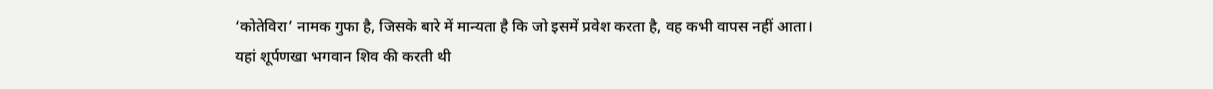‘कोतेविरा’ नामक गुफा है, जिसके बारे में मान्यता है कि जो इसमें प्रवेश करता है, वह कभी वापस नहीं आता।
यहां शूर्पणखा भगवान शिव की करती थी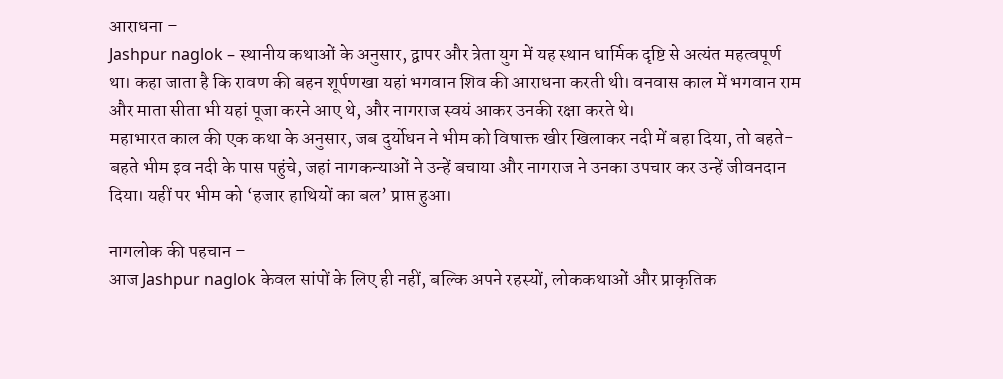आराधना –
Jashpur naglok – स्थानीय कथाओं के अनुसार, द्वापर और त्रेता युग में यह स्थान धार्मिक दृष्टि से अत्यंत महत्वपूर्ण था। कहा जाता है कि रावण की बहन शूर्पणखा यहां भगवान शिव की आराधना करती थी। वनवास काल में भगवान राम और माता सीता भी यहां पूजा करने आए थे, और नागराज स्वयं आकर उनकी रक्षा करते थे।
महाभारत काल की एक कथा के अनुसार, जब दुर्योधन ने भीम को विषाक्त खीर खिलाकर नदी में बहा दिया, तो बहते-बहते भीम इव नदी के पास पहुंचे, जहां नागकन्याओं ने उन्हें बचाया और नागराज ने उनका उपचार कर उन्हें जीवनदान दिया। यहीं पर भीम को ‘हजार हाथियों का बल’ प्राप्त हुआ।

नागलोक की पहचान –
आज Jashpur naglok केवल सांपों के लिए ही नहीं, बल्कि अपने रहस्यों, लोककथाओं और प्राकृतिक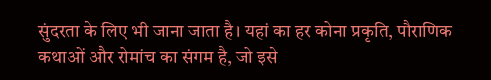सुंदरता के लिए भी जाना जाता है। यहां का हर कोना प्रकृति, पौराणिक कथाओं और रोमांच का संगम है, जो इसे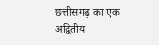छत्तीसगढ़ का एक अद्वितीय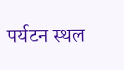पर्यटन स्थल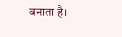बनाता है।